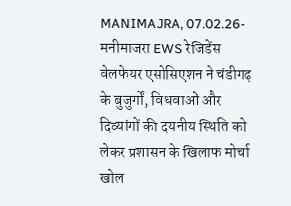MANIMAJRA, 07.02.26-मनीमाजरा EWS रेजिडेंस वेलफेयर एसोसिएशन ने चंडीगढ़ के बुजुर्गों, विधवाओं और दिव्यांगों की दयनीय स्थिति को लेकर प्रशासन के खिलाफ मोर्चा खोल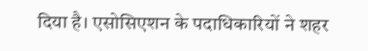दिया है। एसोसिएशन के पदाधिकारियों ने शहर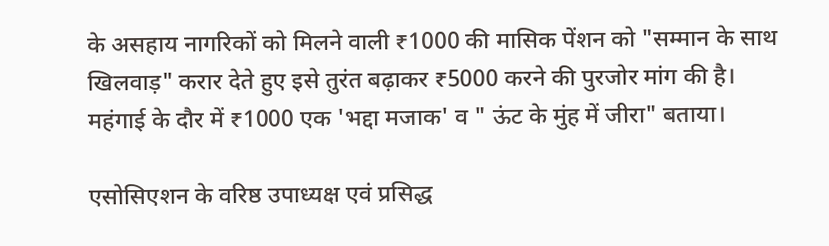के असहाय नागरिकों को मिलने वाली ₹1000 की मासिक पेंशन को "सम्मान के साथ खिलवाड़" करार देते हुए इसे तुरंत बढ़ाकर ₹5000 करने की पुरजोर मांग की है।
महंगाई के दौर में ₹1000 एक 'भद्दा मजाक' व " ऊंट के मुंह में जीरा" बताया।

एसोसिएशन के वरिष्ठ उपाध्यक्ष एवं प्रसिद्ध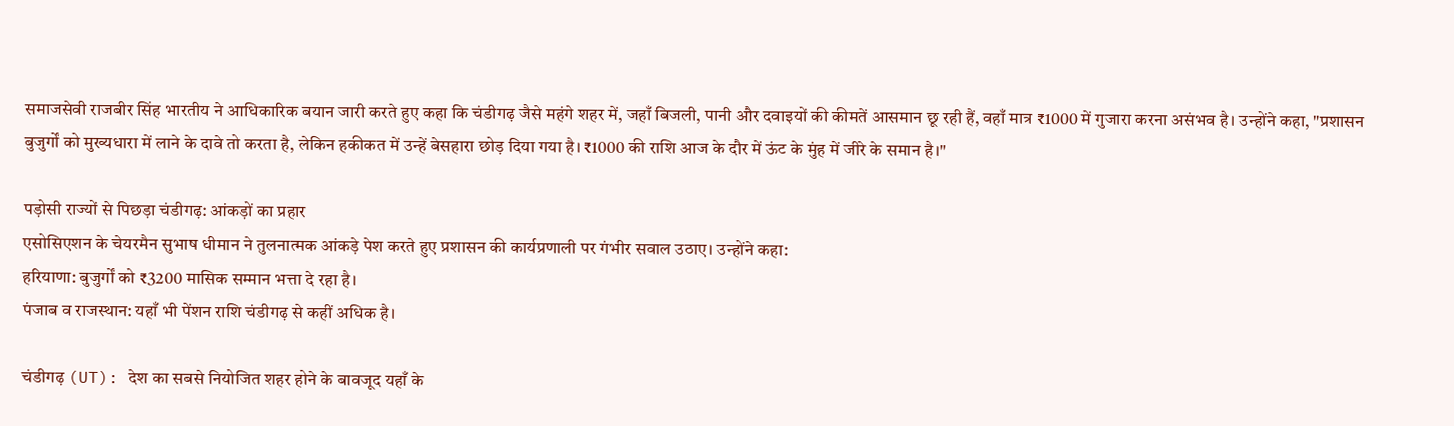समाजसेवी राजबीर सिंह भारतीय ने आधिकारिक बयान जारी करते हुए कहा कि चंडीगढ़ जैसे महंगे शहर में, जहाँ बिजली, पानी और दवाइयों की कीमतें आसमान छू रही हैं, वहाँ मात्र ₹1000 में गुजारा करना असंभव है। उन्होंने कहा, "प्रशासन बुजुर्गों को मुख्यधारा में लाने के दावे तो करता है, लेकिन हकीकत में उन्हें बेसहारा छोड़ दिया गया है। ₹1000 की राशि आज के दौर में ऊंट के मुंह में जीरे के समान है।"

पड़ोसी राज्यों से पिछड़ा चंडीगढ़: आंकड़ों का प्रहार
एसोसिएशन के चेयरमैन सुभाष धीमान ने तुलनात्मक आंकड़े पेश करते हुए प्रशासन की कार्यप्रणाली पर गंभीर सवाल उठाए। उन्होंने कहा:
हरियाणा: बुजुर्गों को ₹3200 मासिक सम्मान भत्ता दे रहा है।
पंजाब व राजस्थान: यहाँ भी पेंशन राशि चंडीगढ़ से कहीं अधिक है।

चंडीगढ़ (UT): देश का सबसे नियोजित शहर होने के बावजूद यहाँ के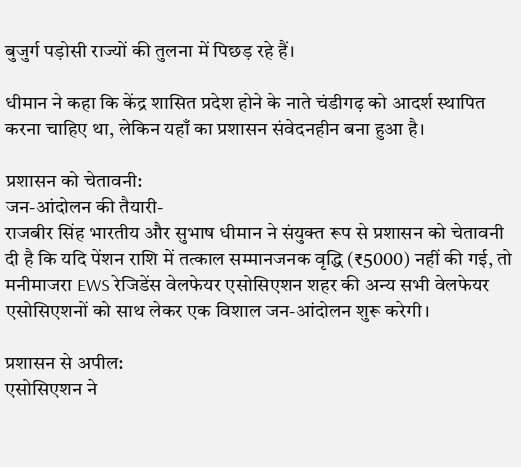बुजुर्ग पड़ोसी राज्यों की तुलना में पिछड़ रहे हैं।

धीमान ने कहा कि केंद्र शासित प्रदेश होने के नाते चंडीगढ़ को आदर्श स्थापित करना चाहिए था, लेकिन यहाँ का प्रशासन संवेदनहीन बना हुआ है।

प्रशासन को चेतावनी:
जन-आंदोलन की तैयारी-
राजबीर सिंह भारतीय और सुभाष धीमान ने संयुक्त रूप से प्रशासन को चेतावनी दी है कि यदि पेंशन राशि में तत्काल सम्मानजनक वृद्धि (₹5000) नहीं की गई, तो मनीमाजरा EWS रेजिडेंस वेलफेयर एसोसिएशन शहर की अन्य सभी वेलफेयर एसोसिएशनों को साथ लेकर एक विशाल जन-आंदोलन शुरू करेगी।

प्रशासन से अपील:
एसोसिएशन ने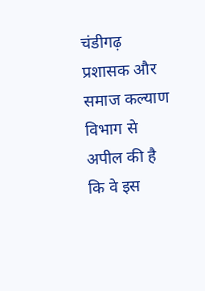चंडीगढ़ प्रशासक और समाज कल्याण विभाग से अपील की है कि वे इस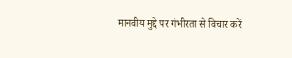मानवीय मुद्दे पर गंभीरता से विचार करें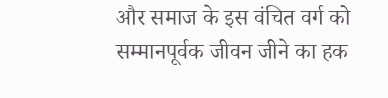और समाज के इस वंचित वर्ग को सम्मानपूर्वक जीवन जीने का हक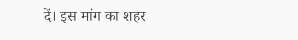दें। इस मांग का शहर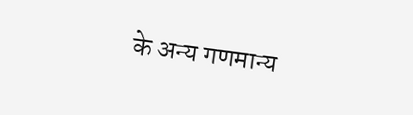के अन्य गणमान्य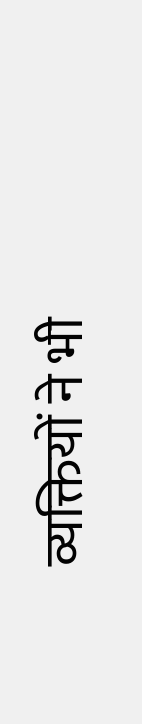व्यक्तियों ने भी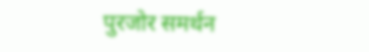पुरजोर समर्थन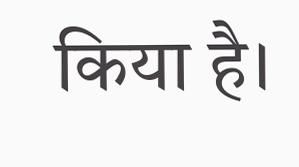किया है।